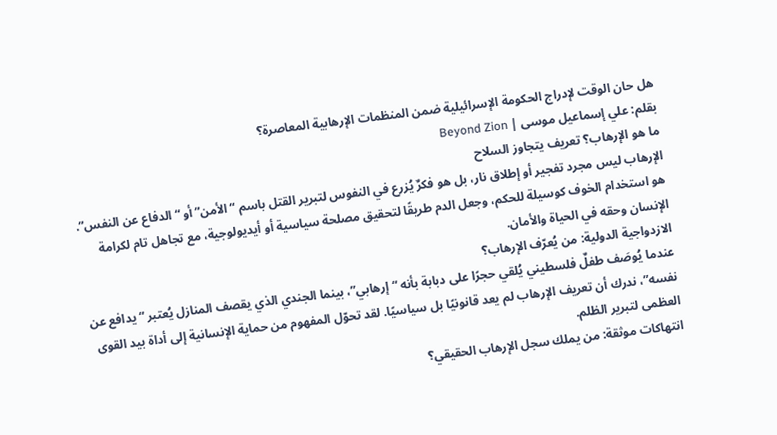هل حان الوقت لإدراج الحكومة الإسرائيلية ضمن المنظمات الإرهابية المعاصرة؟
بقلم: علي إسماعيل موسى | Beyond Zion
ما هو الإرهاب؟ تعريف يتجاوز السلاح
الإرهاب ليس مجرد تفجير أو إطلاق نار، بل هو فكرٌ يُزرع في النفوس لتبرير القتل باسم “الأمن” أو “الدفاع عن النفس”. هو استخدام الخوف كوسيلة للحكم، وجعل الدم طريقًا لتحقيق مصلحة سياسية أو أيديولوجية، مع تجاهل تام لكرامة الإنسان وحقه في الحياة والأمان.
الازدواجية الدولية: من يُعرّف الإرهاب؟
عندما يُوصَف طفلٌ فلسطيني يُلقي حجرًا على دبابة بأنه “إرهابي”، بينما الجندي الذي يقصف المنازل يُعتبر “يدافع عن نفسه”، ندرك أن تعريف الإرهاب لم يعد قانونيًا بل سياسيًا. لقد تحوّل المفهوم من حماية الإنسانية إلى أداة بيد القوى العظمى لتبرير الظلم.
انتهاكات موثقة: من يملك سجل الإرهاب الحقيقي؟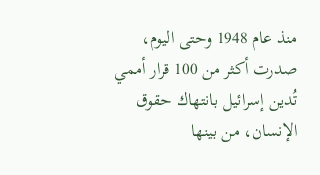منذ عام 1948 وحتى اليوم، صدرت أكثر من 100 قرار أممي تُدين إسرائيل بانتهاك حقوق الإنسان، من بينها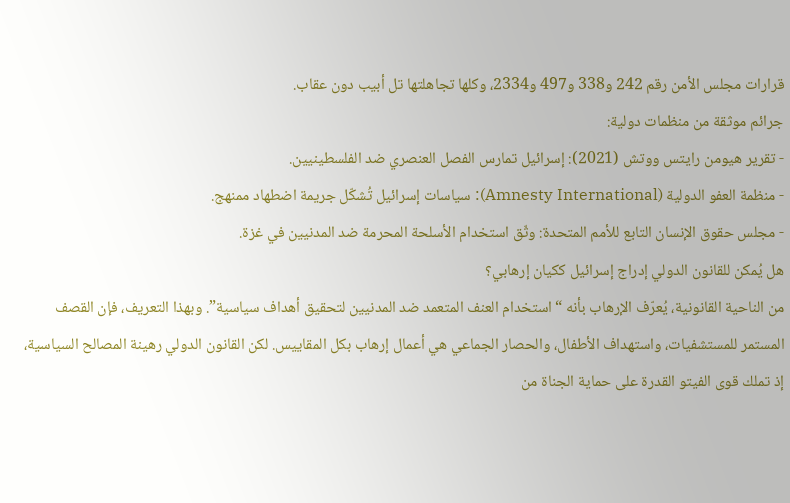قرارات مجلس الأمن رقم 242 و338 و497 و2334، وكلها تجاهلتها تل أبيب دون عقاب.
جرائم موثقة من منظمات دولية:
- تقرير هيومن رايتس ووتش (2021): إسرائيل تمارس الفصل العنصري ضد الفلسطينيين.
- منظمة العفو الدولية (Amnesty International): سياسات إسرائيل تُشكّل جريمة اضطهاد ممنهج.
- مجلس حقوق الإنسان التابع للأمم المتحدة: وثّق استخدام الأسلحة المحرمة ضد المدنيين في غزة.
هل يُمكن للقانون الدولي إدراج إسرائيل ككيان إرهابي؟
من الناحية القانونية، يُعرّف الإرهاب بأنه “استخدام العنف المتعمد ضد المدنيين لتحقيق أهداف سياسية”. وبهذا التعريف، فإن القصف المستمر للمستشفيات، واستهداف الأطفال، والحصار الجماعي هي أعمال إرهاب بكل المقاييس. لكن القانون الدولي رهينة المصالح السياسية، إذ تملك قوى الفيتو القدرة على حماية الجناة من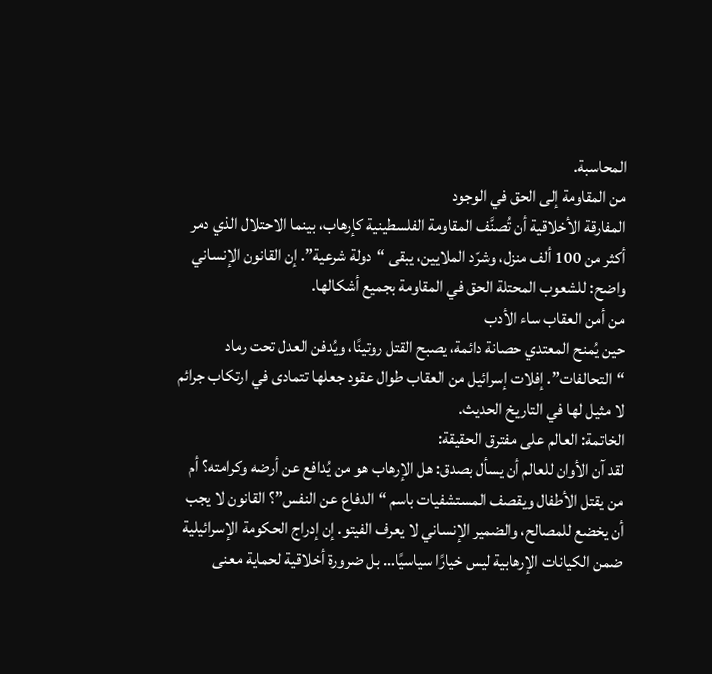المحاسبة.
من المقاومة إلى الحق في الوجود
المفارقة الأخلاقية أن تُصنَّف المقاومة الفلسطينية كإرهاب، بينما الاحتلال الذي دمر أكثر من 100 ألف منزل، وشرّد الملايين، يبقى “دولة شرعية”. إن القانون الإنساني واضح: للشعوب المحتلة الحق في المقاومة بجميع أشكالها.
من أمن العقاب ساء الأدب
حين يُمنح المعتدي حصانة دائمة، يصبح القتل روتينًا، ويُدفن العدل تحت رماد “التحالفات”. إفلات إسرائيل من العقاب طوال عقود جعلها تتمادى في ارتكاب جرائم لا مثيل لها في التاريخ الحديث.
الخاتمة: العالم على مفترق الحقيقة:
لقد آن الأوان للعالم أن يسأل بصدق: هل الإرهاب هو من يُدافع عن أرضه وكرامته؟ أم من يقتل الأطفال ويقصف المستشفيات باسم “الدفاع عن النفس”؟ القانون لا يجب أن يخضع للمصالح، والضمير الإنساني لا يعرف الفيتو. إن إدراج الحكومة الإسرائيلية ضمن الكيانات الإرهابية ليس خيارًا سياسيًا… بل ضرورة أخلاقية لحماية معنى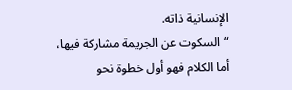الإنسانية ذاته.
“السكوت عن الجريمة مشاركة فيها، أما الكلام فهو أول خطوة نحو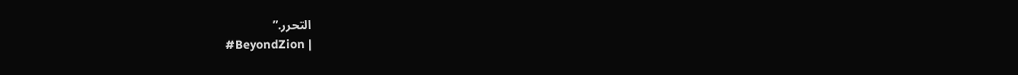التحرر.”
#BeyondZion |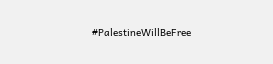#PalestineWillBeFree